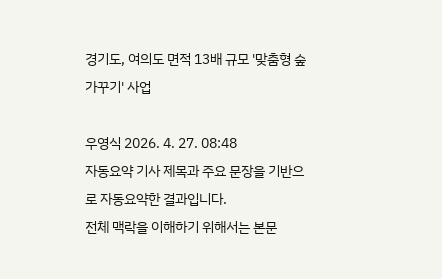경기도, 여의도 면적 13배 규모 '맞춤형 숲 가꾸기' 사업

우영식 2026. 4. 27. 08:48
자동요약 기사 제목과 주요 문장을 기반으로 자동요약한 결과입니다.
전체 맥락을 이해하기 위해서는 본문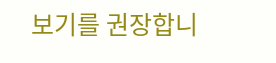보기를 권장합니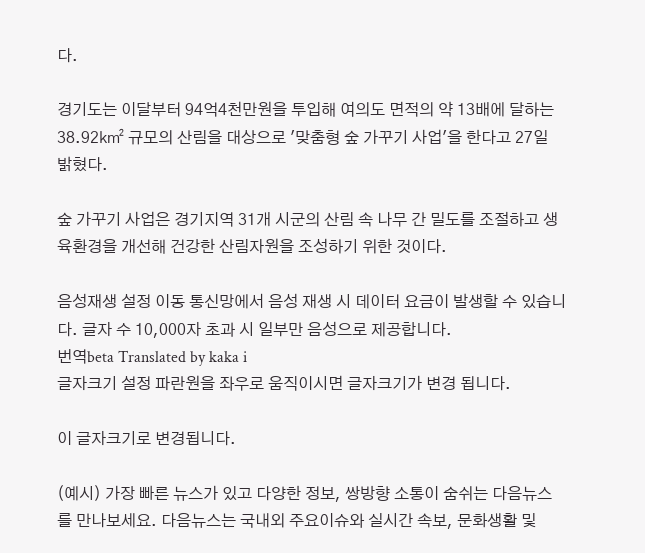다.

경기도는 이달부터 94억4천만원을 투입해 여의도 면적의 약 13배에 달하는 38.92㎢ 규모의 산림을 대상으로 '맞춤형 숲 가꾸기 사업'을 한다고 27일 밝혔다.

숲 가꾸기 사업은 경기지역 31개 시군의 산림 속 나무 간 밀도를 조절하고 생육환경을 개선해 건강한 산림자원을 조성하기 위한 것이다.

음성재생 설정 이동 통신망에서 음성 재생 시 데이터 요금이 발생할 수 있습니다. 글자 수 10,000자 초과 시 일부만 음성으로 제공합니다.
번역beta Translated by kaka i
글자크기 설정 파란원을 좌우로 움직이시면 글자크기가 변경 됩니다.

이 글자크기로 변경됩니다.

(예시) 가장 빠른 뉴스가 있고 다양한 정보, 쌍방향 소통이 숨쉬는 다음뉴스를 만나보세요. 다음뉴스는 국내외 주요이슈와 실시간 속보, 문화생활 및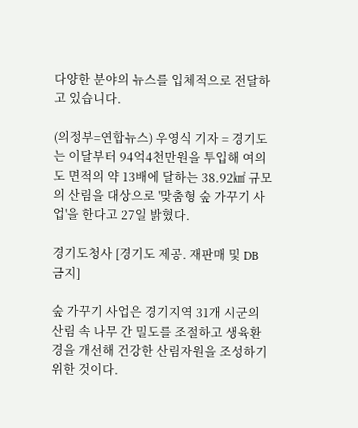다양한 분야의 뉴스를 입체적으로 전달하고 있습니다.

(의정부=연합뉴스) 우영식 기자 = 경기도는 이달부터 94억4천만원을 투입해 여의도 면적의 약 13배에 달하는 38.92㎢ 규모의 산림을 대상으로 '맞춤형 숲 가꾸기 사업'을 한다고 27일 밝혔다.

경기도청사 [경기도 제공. 재판매 및 DB 금지]

숲 가꾸기 사업은 경기지역 31개 시군의 산림 속 나무 간 밀도를 조절하고 생육환경을 개선해 건강한 산림자원을 조성하기 위한 것이다.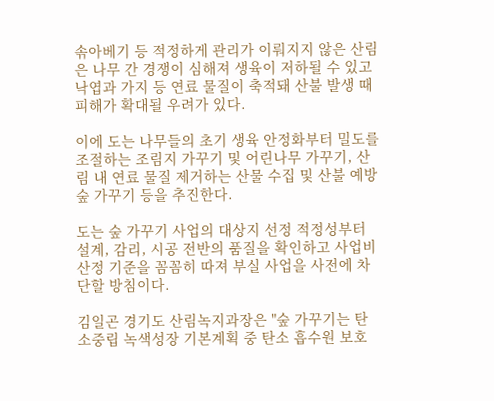솎아베기 등 적정하게 관리가 이뤄지지 않은 산림은 나무 간 경쟁이 심해져 생육이 저하될 수 있고 낙엽과 가지 등 연료 물질이 축적돼 산불 발생 때 피해가 확대될 우려가 있다.

이에 도는 나무들의 초기 생육 안정화부터 밀도를 조절하는 조림지 가꾸기 및 어린나무 가꾸기, 산림 내 연료 물질 제거하는 산물 수집 및 산불 예방 숲 가꾸기 등을 추진한다.

도는 숲 가꾸기 사업의 대상지 선정 적정성부터 설계, 감리, 시공 전반의 품질을 확인하고 사업비 산정 기준을 꼼꼼히 따져 부실 사업을 사전에 차단할 방침이다.

김일곤 경기도 산림녹지과장은 "숲 가꾸기는 탄소중립 녹색성장 기본계획 중 탄소 흡수원 보호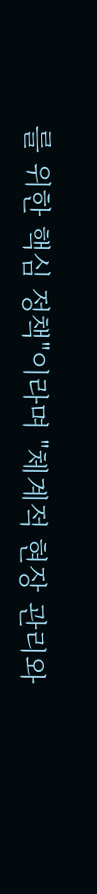를 위한 핵심 정책"이라며 "체계적 현장 관리와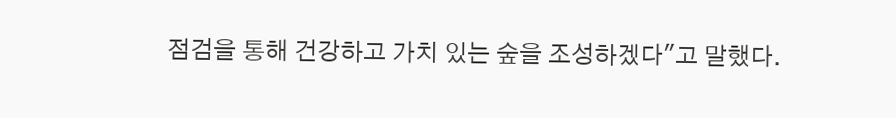점검을 통해 건강하고 가치 있는 숲을 조성하겠다"고 말했다.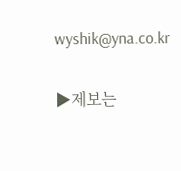wyshik@yna.co.kr

▶제보는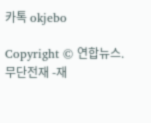카톡 okjebo

Copyright © 연합뉴스. 무단전재 -재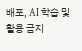배포, AI 학습 및 활용 금지